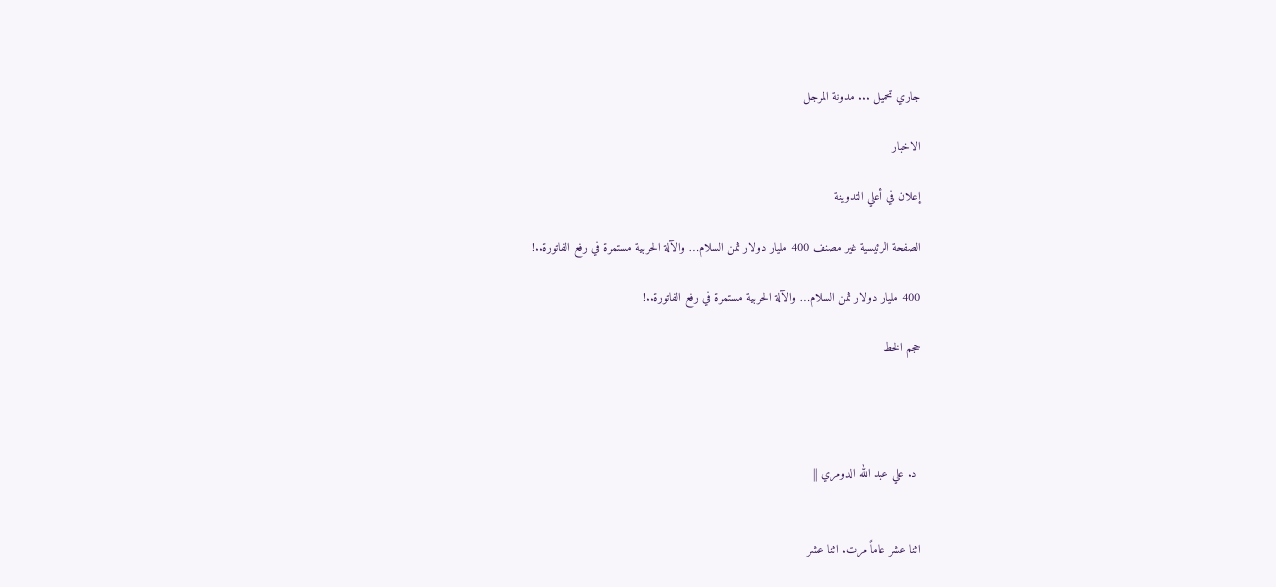جاري تحميل ... مدونة المرجل

الاخبار

إعلان في أعلي التدوينة

الصفحة الرئيسية غير مصنف 400 مليار دولار ثمن السلام… والآلة الحربية مستمرة في رفع الفاتورة..!

400 مليار دولار ثمن السلام… والآلة الحربية مستمرة في رفع الفاتورة..!

حجم الخط




 د. علي عبد الله الدومري ||


اثنا عشر عاماً مرت. اثنا عشر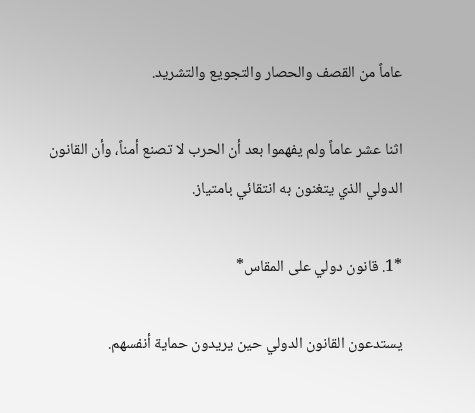عاماً من القصف والحصار والتجويع والتشريد.

اثنا عشر عاماً ولم يفهموا بعد أن الحرب لا تصنع أمناً، وأن القانون الدولي الذي يتغنون به انتقائي بامتياز.

*1. قانون دولي على المقاس*

يستدعون القانون الدولي حين يريدون حماية أنفسهم.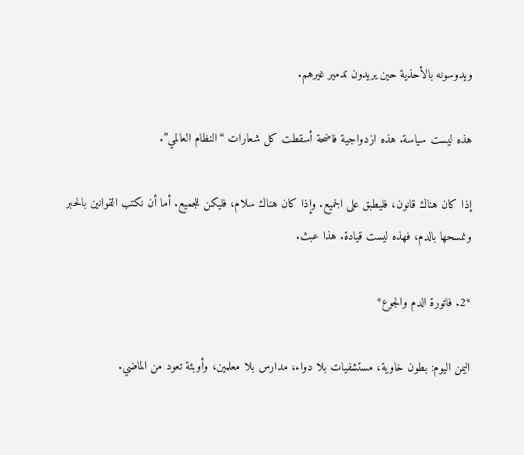ويدوسونه بالأحذية حين يريدون تدمير غيرهم.

هذه ليست سياسة. هذه ازدواجية فاضحة أسقطت كل شعارات “النظام العالمي”.

إذا كان هناك قانون، فليطبق على الجميع. وإذا كان هناك سلام، فليكن للجميع. أما أن نكتب القوانين بالحبر ونمسحها بالدم، فهذه ليست قيادة. هذا عبث.

*2. فاتورة الدم والجوع*

اليمن اليوم: بطون خاوية، مستشفيات بلا دواء، مدارس بلا معلمين، وأوبئة تعود من الماضي.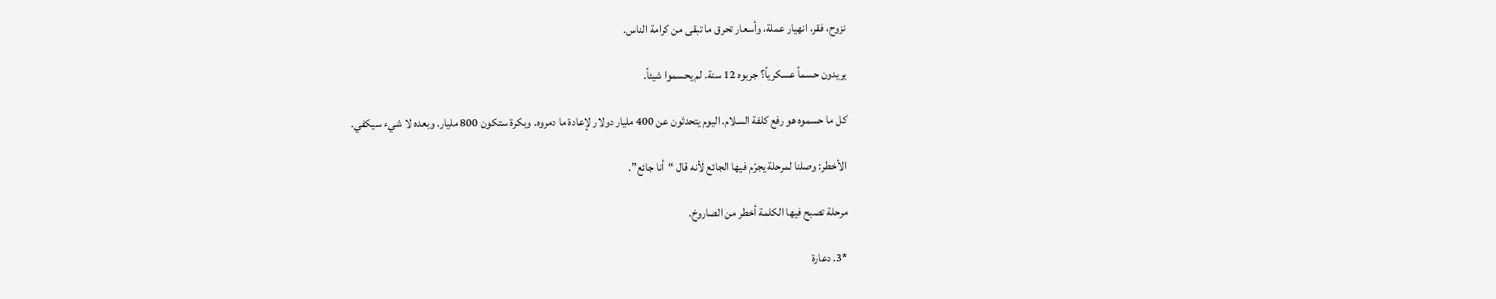نزوح، فقر، انهيار عملة، وأسعار تحرق ما تبقى من كرامة الناس.

يريدون حسماً عسكرياً؟ جربوه 12 سنة. لم يحسموا شيئاً.

كل ما حسموه هو رفع كلفة السلام. اليوم يتحدثون عن 400 مليار دولار لإعادة ما دمروه. وبكرة ستكون 800 مليار. وبعده لا شيء سيكفي.

الأخطر: وصلنا لمرحلة يجرّم فيها الجائع لأنه قال “أنا جائع”.

مرحلة تصبح فيها الكلمة أخطر من الصاروخ.

*3. دعارة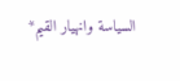السياسة وانهيار القيم*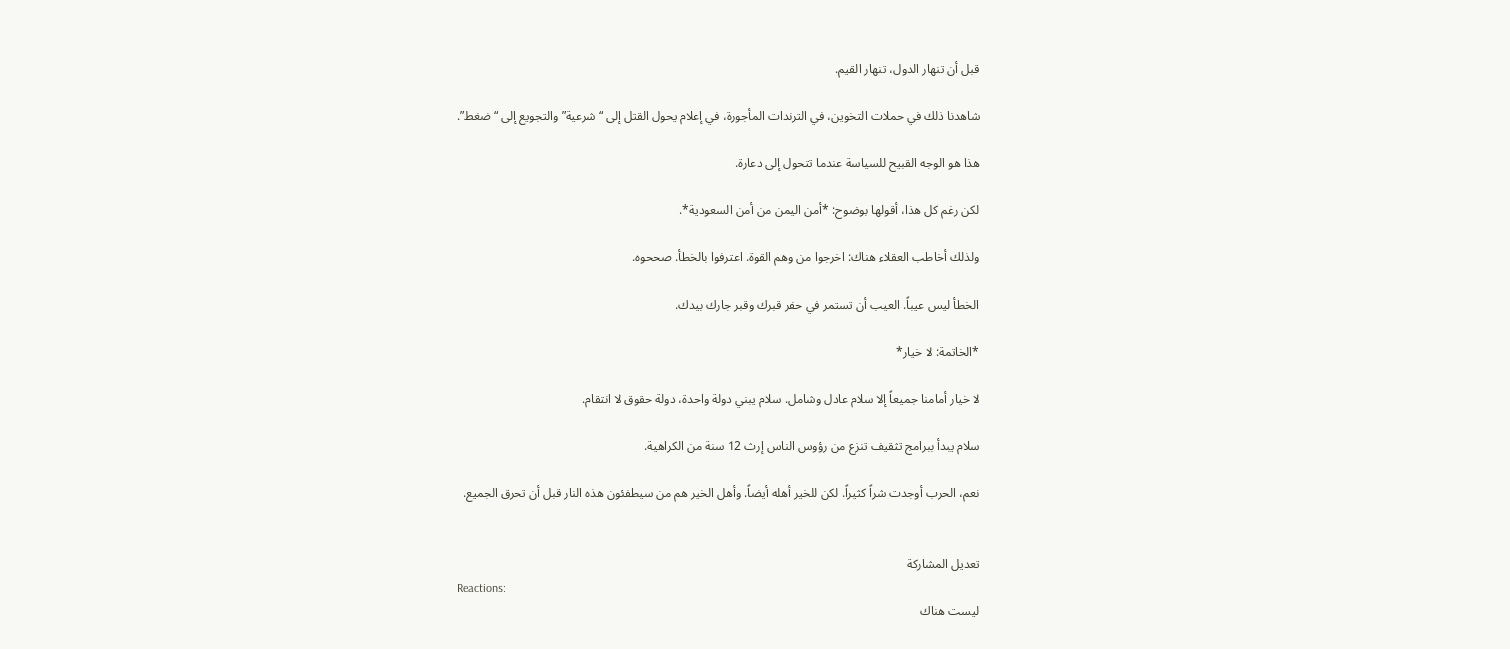قبل أن تنهار الدول، تنهار القيم.

شاهدنا ذلك في حملات التخوين، في الترندات المأجورة، في إعلام يحول القتل إلى “شرعية” والتجويع إلى “ضغط”.

هذا هو الوجه القبيح للسياسة عندما تتحول إلى دعارة.

لكن رغم كل هذا، أقولها بوضوح: *أمن اليمن من أمن السعودية*.

ولذلك أخاطب العقلاء هناك: اخرجوا من وهم القوة. اعترفوا بالخطأ. صححوه.

الخطأ ليس عيباً. العيب أن تستمر في حفر قبرك وقبر جارك بيدك.

*الخاتمة: لا خيار*

لا خيار أمامنا جميعاً إلا سلام عادل وشامل. سلام يبني دولة واحدة، دولة حقوق لا انتقام.

سلام يبدأ ببرامج تثقيف تنزع من رؤوس الناس إرث 12 سنة من الكراهية.

نعم، الحرب أوجدت شراً كثيراً. لكن للخير أهله أيضاً. وأهل الخير هم من سيطفئون هذه النار قبل أن تحرق الجميع.


تعديل المشاركة
Reactions:
ليست هناك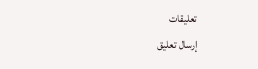تعليقات
إرسال تعليق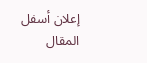إعلان أسفل المقال